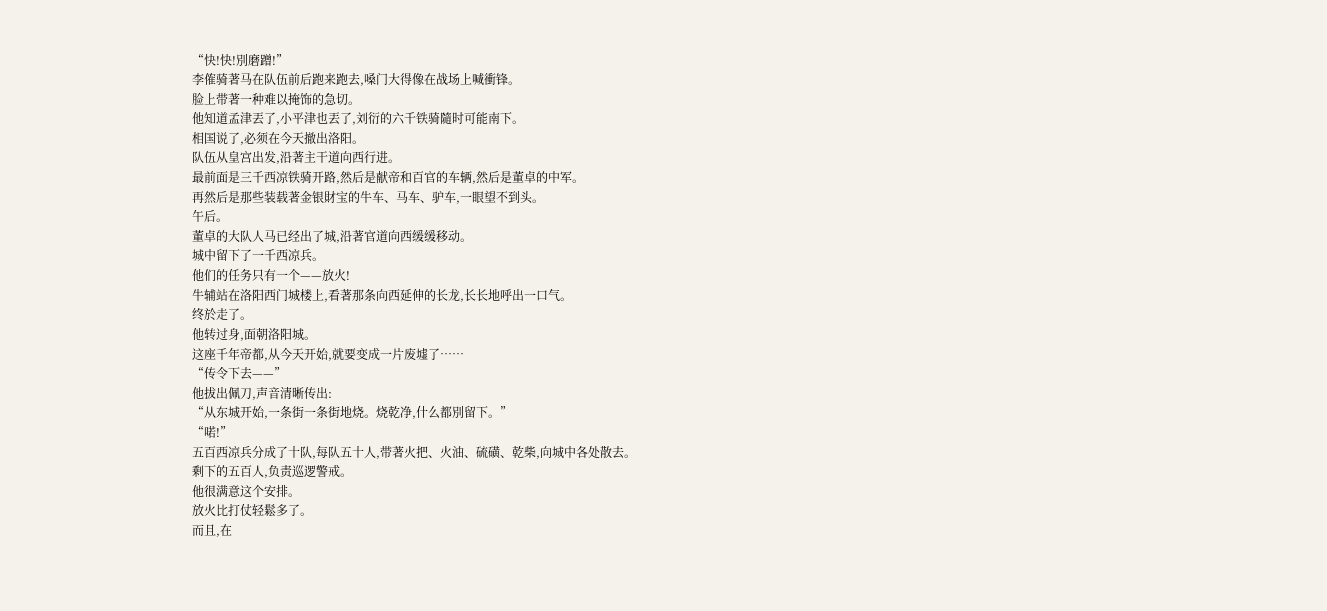“快!快!別磨蹭!”
李傕骑著马在队伍前后跑来跑去,嗓门大得像在战场上喊衝锋。
脸上带著一种难以掩饰的急切。
他知道孟津丟了,小平津也丟了,刘衍的六千铁骑隨时可能南下。
相国说了,必须在今天撤出洛阳。
队伍从皇宫出发,沿著主干道向西行进。
最前面是三千西凉铁骑开路,然后是献帝和百官的车辆,然后是董卓的中军。
再然后是那些装载著金银財宝的牛车、马车、驴车,一眼望不到头。
午后。
董卓的大队人马已经出了城,沿著官道向西缓缓移动。
城中留下了一千西凉兵。
他们的任务只有一个——放火!
牛辅站在洛阳西门城楼上,看著那条向西延伸的长龙,长长地呼出一口气。
终於走了。
他转过身,面朝洛阳城。
这座千年帝都,从今天开始,就要变成一片废墟了……
“传令下去——”
他拔出佩刀,声音清晰传出:
“从东城开始,一条街一条街地烧。烧乾净,什么都別留下。”
“喏!”
五百西凉兵分成了十队,每队五十人,带著火把、火油、硫磺、乾柴,向城中各处散去。
剩下的五百人,负责巡逻警戒。
他很满意这个安排。
放火比打仗轻鬆多了。
而且,在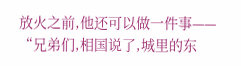放火之前,他还可以做一件事——
“兄弟们,相国说了,城里的东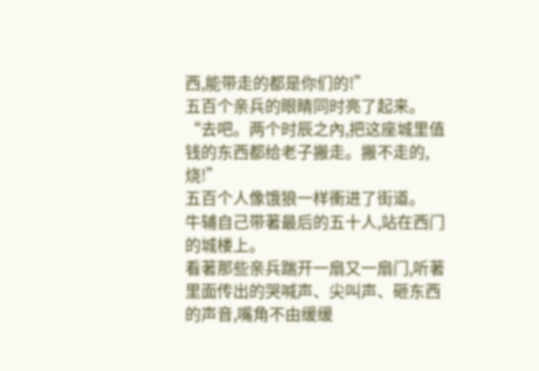西,能带走的都是你们的!”
五百个亲兵的眼睛同时亮了起来。
“去吧。两个时辰之內,把这座城里值钱的东西都给老子搬走。搬不走的,烧!”
五百个人像饿狼一样衝进了街道。
牛辅自己带著最后的五十人,站在西门的城楼上。
看著那些亲兵踹开一扇又一扇门,听著里面传出的哭喊声、尖叫声、砸东西的声音,嘴角不由缓缓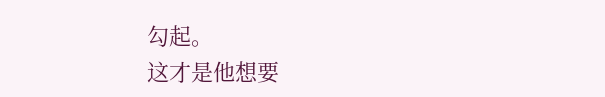勾起。
这才是他想要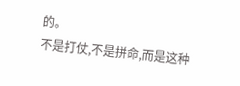的。
不是打仗,不是拼命,而是这种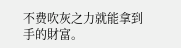不费吹灰之力就能拿到手的財富。